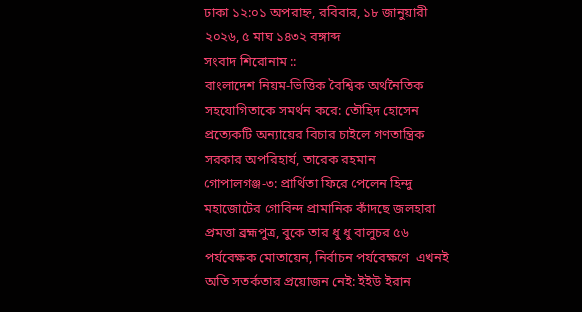ঢাকা ১২:০১ অপরাহ্ন, রবিবার, ১৮ জানুয়ারী ২০২৬, ৫ মাঘ ১৪৩২ বঙ্গাব্দ
সংবাদ শিরোনাম ::
বাংলাদেশ নিয়ম-ভিত্তিক বৈশ্বিক অর্থনৈতিক সহযোগিতাকে সমর্থন করে: তৌহিদ হোসেন প্রত্যেকটি অন্যায়ের বিচার চাইলে গণতান্ত্রিক সরকার অপরিহার্য, তারেক রহমান গোপালগঞ্জ-৩: প্রার্থিতা ফিরে পেলেন হিন্দু মহাজোটের গোবিন্দ প্রামানিক কাঁদছে জলহারা প্রমত্তা ব্রহ্মপুত্র, বুকে তার ধু ধু বালুচর ৫৬ পর্যবেক্ষক মোতায়েন, নির্বাচন পর্যবেক্ষণে  এখনই অতি সতর্কতার প্রয়োজন নেই: ইইউ ইরান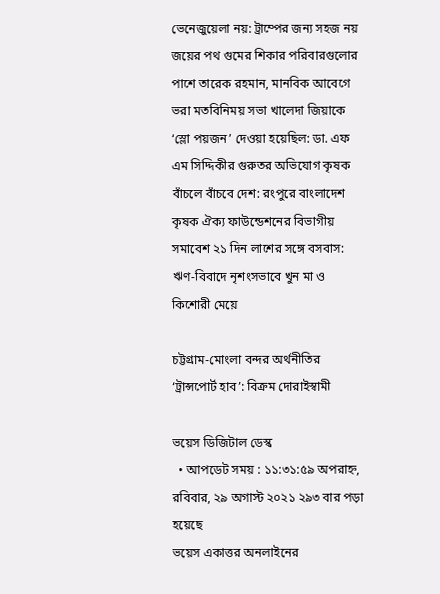ভেনেজুয়েলা নয়: ট্রাম্পের জন্য সহজ নয় জয়ের পথ গুমের শিকার পরিবারগুলোর পাশে তারেক রহমান, মানবিক আবেগে ভরা মতবিনিময় সভা খালেদা জিয়াকে ‘স্লো পয়জন’ দেওয়া হয়েছিল: ডা. এফ এম সিদ্দিকীর গুরুতর অভিযোগ কৃষক বাঁচলে বাঁচবে দেশ: রংপুরে বাংলাদেশ কৃষক ঐক্য ফাউন্ডেশনের বিভাগীয় সমাবেশ ২১ দিন লাশের সঙ্গে বসবাস: ঋণ-বিবাদে নৃশংসভাবে খুন মা ও কিশোরী মেয়ে

চট্টগ্রাম-মোংলা বন্দর অর্থনীতির ‘ট্রান্সপোর্ট হাব’: বিক্রম দোরাইস্বামী

ভয়েস ডিজিটাল ডেস্ক
  • আপডেট সময় : ১১:৩১:৫৯ অপরাহ্ন, রবিবার, ২৯ অগাস্ট ২০২১ ২৯৩ বার পড়া হয়েছে
ভয়েস একাত্তর অনলাইনের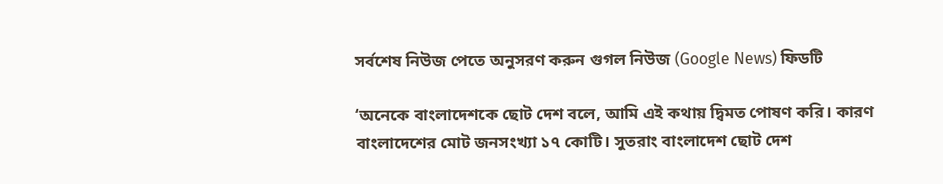সর্বশেষ নিউজ পেতে অনুসরণ করুন গুগল নিউজ (Google News) ফিডটি

‘অনেকে বাংলাদেশকে ছোট দেশ বলে, আমি এই কথায় দ্বিমত পোষণ করি। কারণ বাংলাদেশের মোট জনসংখ্যা ১৭ কোটি। সুতরাং বাংলাদেশ ছোট দেশ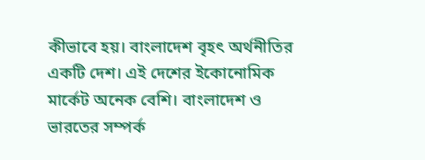কীভাবে হয়। বাংলাদেশ বৃহৎ অর্থনীতির একটি দেশ। এই দেশের ইকোনোমিক মার্কেট অনেক বেশি। বাংলাদেশ ও ভারতের সম্পর্ক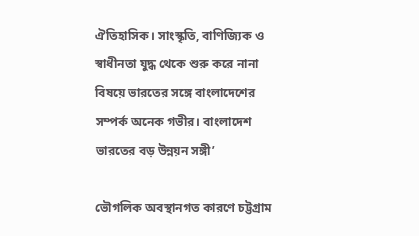ঐতিহাসিক। সাংস্কৃতি, বাণিজ্যিক ও স্বাধীনতা যুদ্ধ থেকে শুরু করে নানা বিষয়ে ভারতের সঙ্গে বাংলাদেশের সম্পর্ক অনেক গভীর। বাংলাদেশ ভারতের বড় উন্নয়ন সঙ্গী’

ভৌগলিক অবস্থানগত কারণে চট্টগ্রাম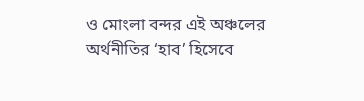ও মোংলা বন্দর এই অঞ্চলের অর্থনীতির ‘হাব’ হিসেবে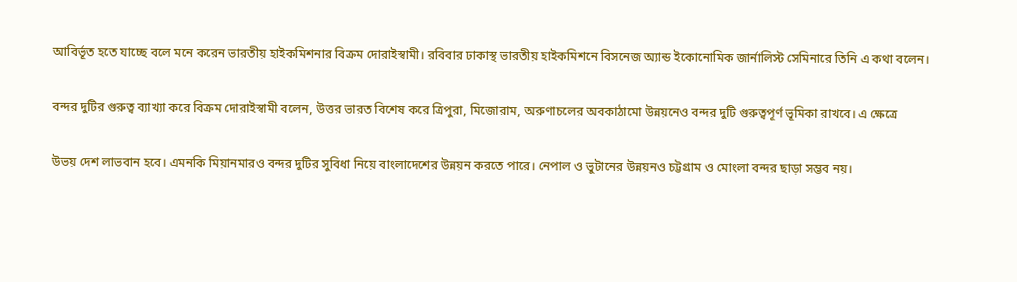আবির্ভূত হতে যাচ্ছে বলে মনে করেন ভারতীয় হাইকমিশনার বিক্রম দোরাইস্বামী। রবিবার ঢাকাস্থ ভারতীয় হাইকমিশনে বিসনেজ অ্যান্ড ইকোনোমিক জার্নালিস্ট সেমিনারে তিনি এ কথা বলেন।

বন্দর দুটির গুরুত্ব ব্যাখ্যা করে বিক্রম দোরাইস্বামী বলেন, উত্তর ভারত বিশেষ করে ত্রিপুরা, মিজোরাম, অরুণাচলের অবকাঠামো উন্নয়নেও বন্দর দুটি গুরুত্বপূর্ণ ভূমিকা রাখবে। এ ক্ষেত্রে

উভয় দেশ লাভবান হবে। এমনকি মিয়ানমারও বন্দর দুটির সুবিধা নিয়ে বাংলাদেশের উন্নয়ন করতে পারে। নেপাল ও ভুটানের উন্নয়নও চট্টগ্রাম ও মোংলা বন্দর ছাড়া সম্ভব নয়।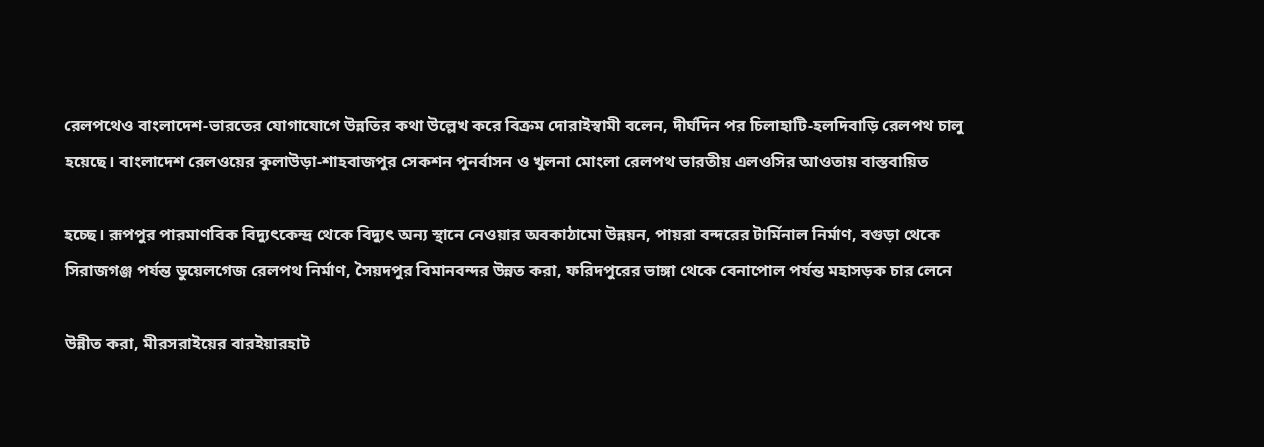রেলপথেও বাংলাদেশ-ভারতের যোগাযোগে উন্নতির কথা উল্লেখ করে বিক্রম দোরাইস্বামী বলেন, দীর্ঘদিন পর চিলাহাটি-হলদিবাড়ি রেলপথ চালু হয়েছে। বাংলাদেশ রেলওয়ের কুলাউড়া-শাহবাজপুর সেকশন পুনর্বাসন ও খুলনা মোংলা রেলপথ ভারতীয় এলওসির আওতায় বাস্তবায়িত

হচ্ছে। রূপপুর পারমাণবিক বিদ্যুৎকেন্দ্র থেকে বিদ্যুৎ অন্য স্থানে নেওয়ার অবকাঠামো উন্নয়ন, পায়রা বন্দরের টার্মিনাল নির্মাণ, বগুড়া থেকে সিরাজগঞ্জ পর্যন্ত ডুয়েলগেজ রেলপথ নির্মাণ, সৈয়দপুর বিমানবন্দর উন্নত করা, ফরিদপুরের ভাঙ্গা থেকে বেনাপোল পর্যন্ত মহাসড়ক চার লেনে

উন্নীত করা, মীরসরাইয়ের বারইয়ারহাট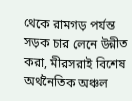থেকে রামগড় পর্যন্ত সড়ক চার লেনে উন্নীত করা, মীরসরাই বিশেষ অর্থনৈতিক অঞ্চল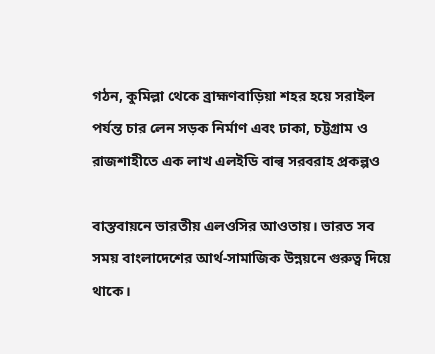গঠন, কুমিল্লা থেকে ব্রাহ্মণবাড়িয়া শহর হয়ে সরাইল পর্যন্ত চার লেন সড়ক নির্মাণ এবং ঢাকা, চট্টগ্রাম ও রাজশাহীতে এক লাখ এলইডি বাল্ব সরবরাহ প্রকল্পও

বাস্তবায়নে ভারতীয় এলওসির আওতায়। ভারত সব সময় বাংলাদেশের আর্থ-সামাজিক উন্নয়নে গুরুত্ব দিয়ে থাকে।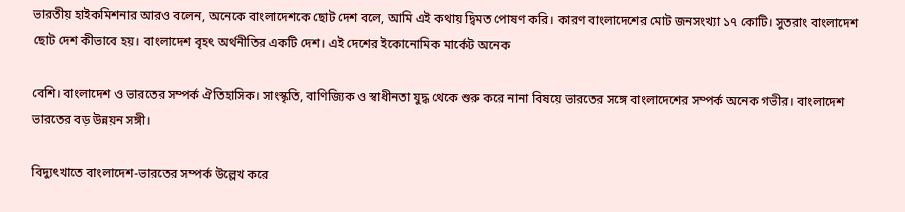ভারতীয় হাইকমিশনার আরও বলেন, অনেকে বাংলাদেশকে ছোট দেশ বলে, আমি এই কথায় দ্বিমত পোষণ করি। কারণ বাংলাদেশের মোট জনসংখ্যা ১৭ কোটি। সুতরাং বাংলাদেশ ছোট দেশ কীভাবে হয়। বাংলাদেশ বৃহৎ অর্থনীতির একটি দেশ। এই দেশের ইকোনোমিক মার্কেট অনেক

বেশি। বাংলাদেশ ও ভারতের সম্পর্ক ঐতিহাসিক। সাংস্কৃতি, বাণিজ্যিক ও স্বাধীনতা যুদ্ধ থেকে শুরু করে নানা বিষয়ে ভারতের সঙ্গে বাংলাদেশের সম্পর্ক অনেক গভীর। বাংলাদেশ ভারতের বড় উন্নয়ন সঙ্গী।

বিদ্যুৎখাতে বাংলাদেশ-ভারতের সম্পর্ক উল্লেখ করে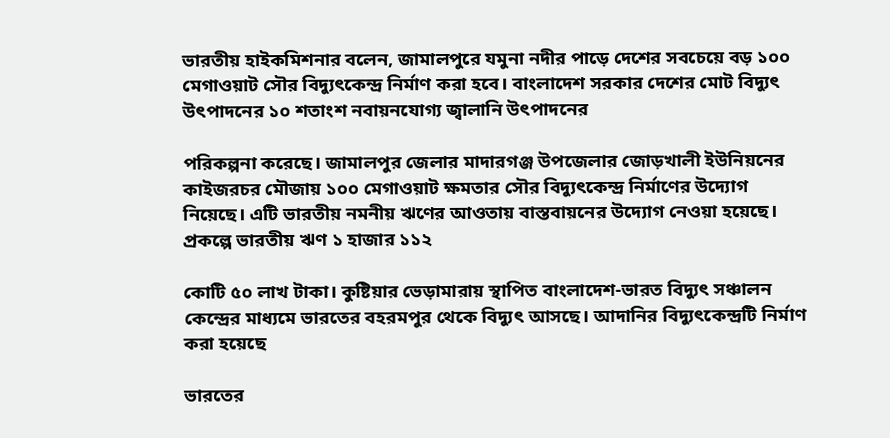ভারতীয় হাইকমিশনার বলেন, জামালপুরে যমুনা নদীর পাড়ে দেশের সবচেয়ে বড় ১০০ মেগাওয়াট সৌর বিদ্যুৎকেন্দ্র নির্মাণ করা হবে। বাংলাদেশ সরকার দেশের মোট বিদ্যুৎ উৎপাদনের ১০ শতাংশ নবায়নযোগ্য জ্বালানি উৎপাদনের

পরিকল্পনা করেছে। জামালপুর জেলার মাদারগঞ্জ উপজেলার জোড়খালী ইউনিয়নের কাইজরচর মৌজায় ১০০ মেগাওয়াট ক্ষমতার সৌর বিদ্যুৎকেন্দ্র নির্মাণের উদ্যোগ নিয়েছে। এটি ভারতীয় নমনীয় ঋণের আওতায় বাস্তবায়নের উদ্যোগ নেওয়া হয়েছে। প্রকল্পে ভারতীয় ঋণ ১ হাজার ১১২

কোটি ৫০ লাখ টাকা। কুষ্টিয়ার ভেড়ামারায় স্থাপিত বাংলাদেশ-ভারত বিদ্যুৎ সঞ্চালন কেন্দ্রের মাধ্যমে ভারতের বহরমপুর থেকে বিদ্যুৎ আসছে। আদানির বিদ্যুৎকেন্দ্রটি নির্মাণ করা হয়েছে

ভারতের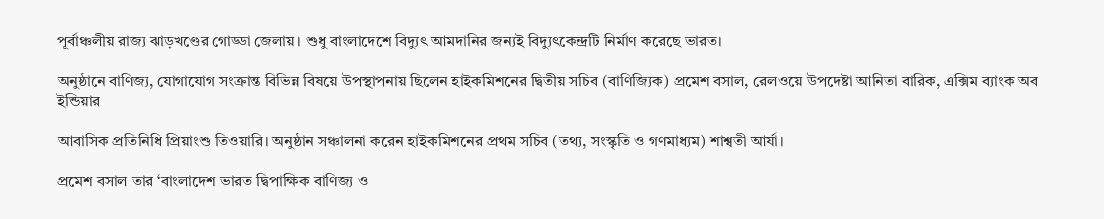পূর্বাঞ্চলীয় রাজ্য ঝাড়খণ্ডের গোড্ডা জেলায়। শুধু বাংলাদেশে বিদ্যুৎ আমদানির জন্যই বিদ্যুৎকেন্দ্রটি নির্মাণ করেছে ভারত।

অনুষ্ঠানে বাণিজ্য, যোগাযোগ সংক্রান্ত বিভিন্ন বিষয়ে উপস্থাপনায় ছিলেন হাইকমিশনের দ্বিতীয় সচিব (বাণিজ্যিক) প্রমেশ বসাল, রেলওয়ে উপদেষ্টা আনিতা বারিক, এক্সিম ব্যাংক অব ইন্ডিয়ার

আবাসিক প্রতিনিধি প্রিয়াংশু তিওয়ারি। অনুষ্ঠান সঞ্চালনা করেন হাইকমিশনের প্রথম সচিব (তথ্য, সংস্কৃতি ও গণমাধ্যম) শাশ্বতী আর্যা।

প্রমেশ বসাল তার ‘বাংলাদেশ ভারত দ্বিপাক্ষিক বাণিজ্য ও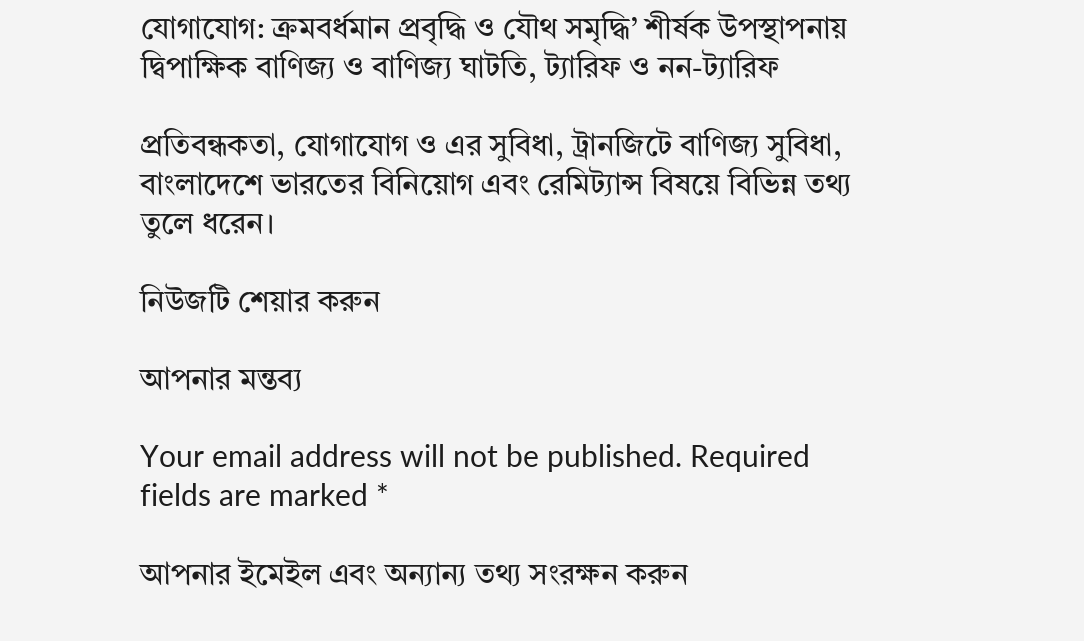যোগাযোগ: ক্রমবর্ধমান প্রবৃদ্ধি ও যৌথ সমৃদ্ধি’ শীর্ষক উপস্থাপনায় দ্বিপাক্ষিক বাণিজ্য ও বাণিজ্য ঘাটতি, ট্যারিফ ও নন-ট্যারিফ

প্রতিবন্ধকতা, যোগাযোগ ও এর সুবিধা, ট্রানজিটে বাণিজ্য সুবিধা, বাংলাদেশে ভারতের বিনিয়োগ এবং রেমিট্যান্স বিষয়ে বিভিন্ন তথ্য তুলে ধরেন।

নিউজটি শেয়ার করুন

আপনার মন্তব্য

Your email address will not be published. Required fields are marked *

আপনার ইমেইল এবং অন্যান্য তথ্য সংরক্ষন করুন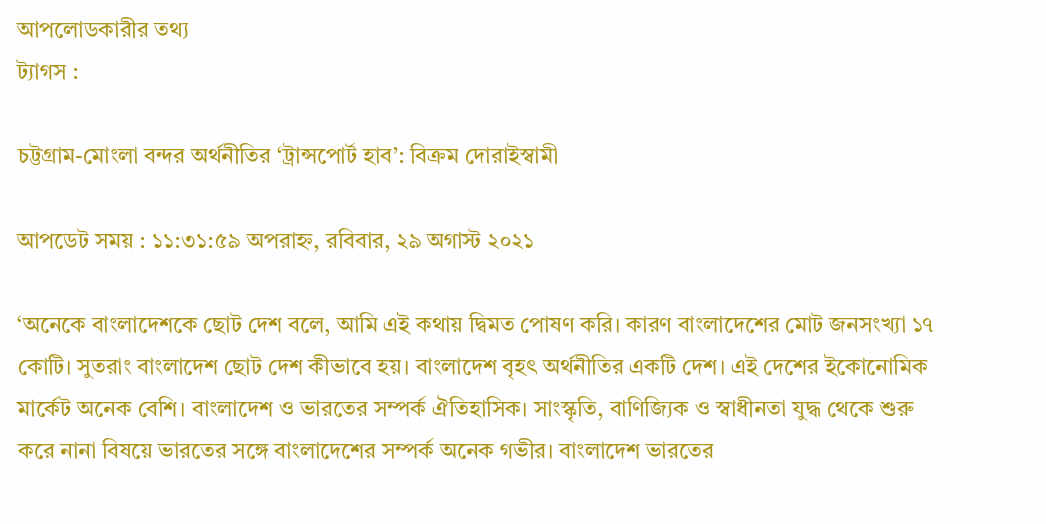আপলোডকারীর তথ্য
ট্যাগস :

চট্টগ্রাম-মোংলা বন্দর অর্থনীতির ‘ট্রান্সপোর্ট হাব’: বিক্রম দোরাইস্বামী

আপডেট সময় : ১১:৩১:৫৯ অপরাহ্ন, রবিবার, ২৯ অগাস্ট ২০২১

‘অনেকে বাংলাদেশকে ছোট দেশ বলে, আমি এই কথায় দ্বিমত পোষণ করি। কারণ বাংলাদেশের মোট জনসংখ্যা ১৭ কোটি। সুতরাং বাংলাদেশ ছোট দেশ কীভাবে হয়। বাংলাদেশ বৃহৎ অর্থনীতির একটি দেশ। এই দেশের ইকোনোমিক মার্কেট অনেক বেশি। বাংলাদেশ ও ভারতের সম্পর্ক ঐতিহাসিক। সাংস্কৃতি, বাণিজ্যিক ও স্বাধীনতা যুদ্ধ থেকে শুরু করে নানা বিষয়ে ভারতের সঙ্গে বাংলাদেশের সম্পর্ক অনেক গভীর। বাংলাদেশ ভারতের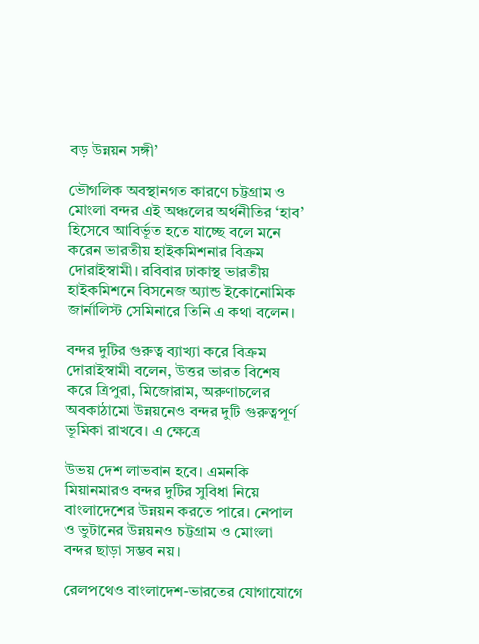বড় উন্নয়ন সঙ্গী’

ভৌগলিক অবস্থানগত কারণে চট্টগ্রাম ও মোংলা বন্দর এই অঞ্চলের অর্থনীতির ‘হাব’ হিসেবে আবির্ভূত হতে যাচ্ছে বলে মনে করেন ভারতীয় হাইকমিশনার বিক্রম দোরাইস্বামী। রবিবার ঢাকাস্থ ভারতীয় হাইকমিশনে বিসনেজ অ্যান্ড ইকোনোমিক জার্নালিস্ট সেমিনারে তিনি এ কথা বলেন।

বন্দর দুটির গুরুত্ব ব্যাখ্যা করে বিক্রম দোরাইস্বামী বলেন, উত্তর ভারত বিশেষ করে ত্রিপুরা, মিজোরাম, অরুণাচলের অবকাঠামো উন্নয়নেও বন্দর দুটি গুরুত্বপূর্ণ ভূমিকা রাখবে। এ ক্ষেত্রে

উভয় দেশ লাভবান হবে। এমনকি মিয়ানমারও বন্দর দুটির সুবিধা নিয়ে বাংলাদেশের উন্নয়ন করতে পারে। নেপাল ও ভুটানের উন্নয়নও চট্টগ্রাম ও মোংলা বন্দর ছাড়া সম্ভব নয়।

রেলপথেও বাংলাদেশ-ভারতের যোগাযোগে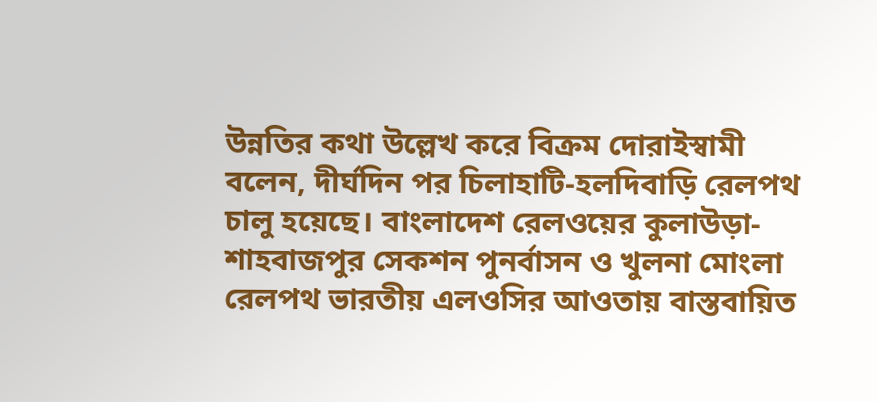উন্নতির কথা উল্লেখ করে বিক্রম দোরাইস্বামী বলেন, দীর্ঘদিন পর চিলাহাটি-হলদিবাড়ি রেলপথ চালু হয়েছে। বাংলাদেশ রেলওয়ের কুলাউড়া-শাহবাজপুর সেকশন পুনর্বাসন ও খুলনা মোংলা রেলপথ ভারতীয় এলওসির আওতায় বাস্তবায়িত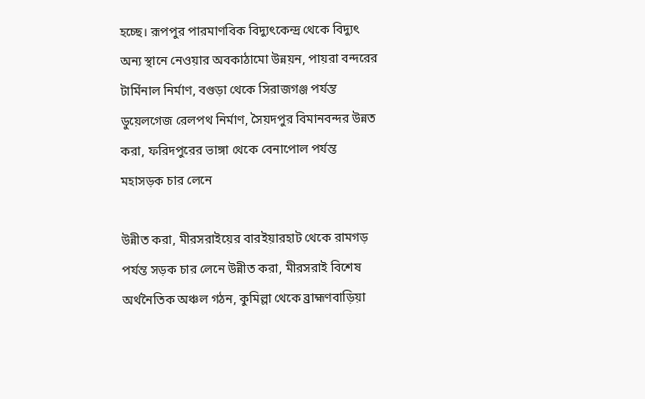হচ্ছে। রূপপুর পারমাণবিক বিদ্যুৎকেন্দ্র থেকে বিদ্যুৎ অন্য স্থানে নেওয়ার অবকাঠামো উন্নয়ন, পায়রা বন্দরের টার্মিনাল নির্মাণ, বগুড়া থেকে সিরাজগঞ্জ পর্যন্ত ডুয়েলগেজ রেলপথ নির্মাণ, সৈয়দপুর বিমানবন্দর উন্নত করা, ফরিদপুরের ভাঙ্গা থেকে বেনাপোল পর্যন্ত মহাসড়ক চার লেনে

উন্নীত করা, মীরসরাইয়ের বারইয়ারহাট থেকে রামগড় পর্যন্ত সড়ক চার লেনে উন্নীত করা, মীরসরাই বিশেষ অর্থনৈতিক অঞ্চল গঠন, কুমিল্লা থেকে ব্রাহ্মণবাড়িয়া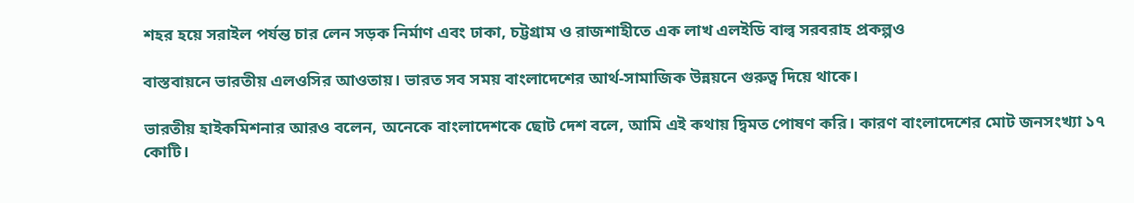শহর হয়ে সরাইল পর্যন্ত চার লেন সড়ক নির্মাণ এবং ঢাকা, চট্টগ্রাম ও রাজশাহীতে এক লাখ এলইডি বাল্ব সরবরাহ প্রকল্পও

বাস্তবায়নে ভারতীয় এলওসির আওতায়। ভারত সব সময় বাংলাদেশের আর্থ-সামাজিক উন্নয়নে গুরুত্ব দিয়ে থাকে।

ভারতীয় হাইকমিশনার আরও বলেন, অনেকে বাংলাদেশকে ছোট দেশ বলে, আমি এই কথায় দ্বিমত পোষণ করি। কারণ বাংলাদেশের মোট জনসংখ্যা ১৭ কোটি।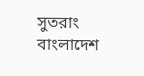সুতরাং বাংলাদেশ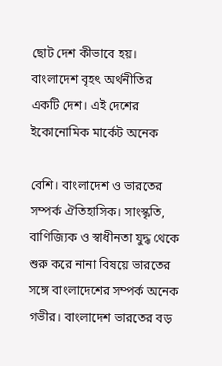ছোট দেশ কীভাবে হয়। বাংলাদেশ বৃহৎ অর্থনীতির একটি দেশ। এই দেশের ইকোনোমিক মার্কেট অনেক

বেশি। বাংলাদেশ ও ভারতের সম্পর্ক ঐতিহাসিক। সাংস্কৃতি, বাণিজ্যিক ও স্বাধীনতা যুদ্ধ থেকে শুরু করে নানা বিষয়ে ভারতের সঙ্গে বাংলাদেশের সম্পর্ক অনেক গভীর। বাংলাদেশ ভারতের বড়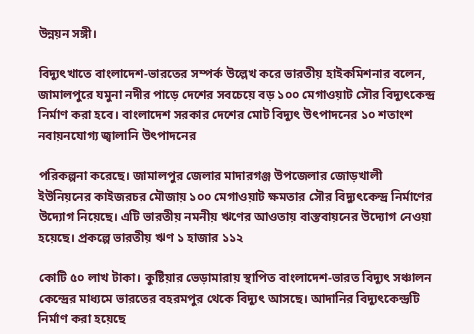উন্নয়ন সঙ্গী।

বিদ্যুৎখাতে বাংলাদেশ-ভারতের সম্পর্ক উল্লেখ করে ভারতীয় হাইকমিশনার বলেন, জামালপুরে যমুনা নদীর পাড়ে দেশের সবচেয়ে বড় ১০০ মেগাওয়াট সৌর বিদ্যুৎকেন্দ্র নির্মাণ করা হবে। বাংলাদেশ সরকার দেশের মোট বিদ্যুৎ উৎপাদনের ১০ শতাংশ নবায়নযোগ্য জ্বালানি উৎপাদনের

পরিকল্পনা করেছে। জামালপুর জেলার মাদারগঞ্জ উপজেলার জোড়খালী ইউনিয়নের কাইজরচর মৌজায় ১০০ মেগাওয়াট ক্ষমতার সৌর বিদ্যুৎকেন্দ্র নির্মাণের উদ্যোগ নিয়েছে। এটি ভারতীয় নমনীয় ঋণের আওতায় বাস্তবায়নের উদ্যোগ নেওয়া হয়েছে। প্রকল্পে ভারতীয় ঋণ ১ হাজার ১১২

কোটি ৫০ লাখ টাকা। কুষ্টিয়ার ভেড়ামারায় স্থাপিত বাংলাদেশ-ভারত বিদ্যুৎ সঞ্চালন কেন্দ্রের মাধ্যমে ভারতের বহরমপুর থেকে বিদ্যুৎ আসছে। আদানির বিদ্যুৎকেন্দ্রটি নির্মাণ করা হয়েছে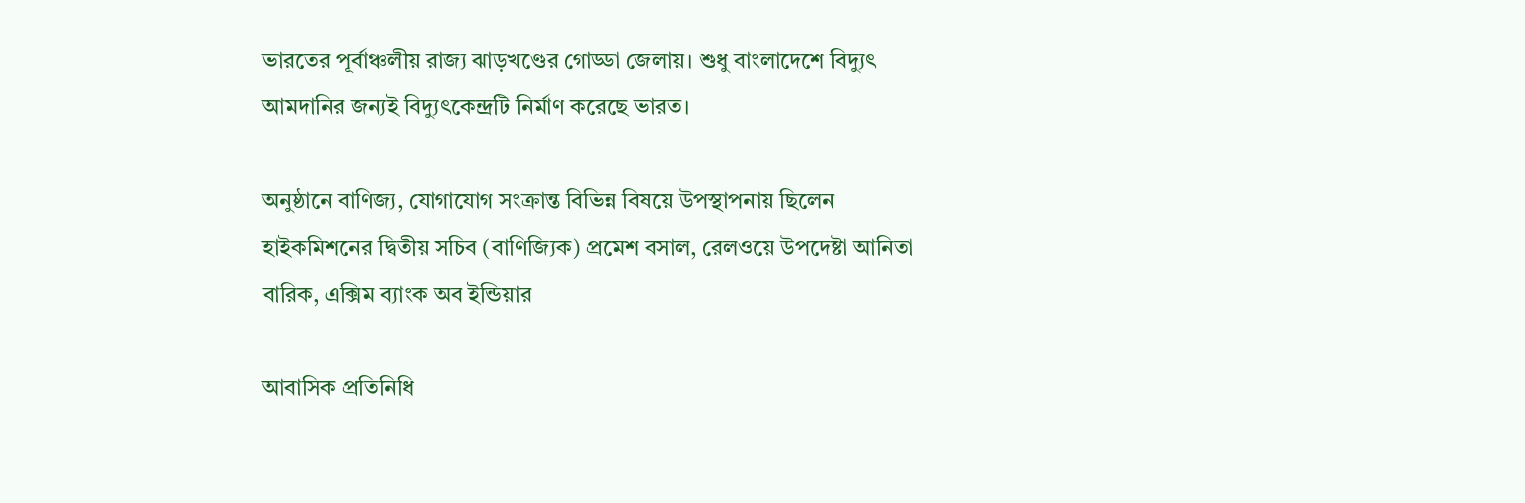ভারতের পূর্বাঞ্চলীয় রাজ্য ঝাড়খণ্ডের গোড্ডা জেলায়। শুধু বাংলাদেশে বিদ্যুৎ আমদানির জন্যই বিদ্যুৎকেন্দ্রটি নির্মাণ করেছে ভারত।

অনুষ্ঠানে বাণিজ্য, যোগাযোগ সংক্রান্ত বিভিন্ন বিষয়ে উপস্থাপনায় ছিলেন হাইকমিশনের দ্বিতীয় সচিব (বাণিজ্যিক) প্রমেশ বসাল, রেলওয়ে উপদেষ্টা আনিতা বারিক, এক্সিম ব্যাংক অব ইন্ডিয়ার

আবাসিক প্রতিনিধি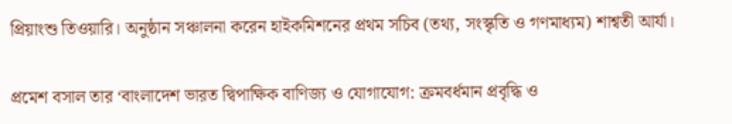প্রিয়াংশু তিওয়ারি। অনুষ্ঠান সঞ্চালনা করেন হাইকমিশনের প্রথম সচিব (তথ্য, সংস্কৃতি ও গণমাধ্যম) শাশ্বতী আর্যা।

প্রমেশ বসাল তার ‘বাংলাদেশ ভারত দ্বিপাক্ষিক বাণিজ্য ও যোগাযোগ: ক্রমবর্ধমান প্রবৃদ্ধি ও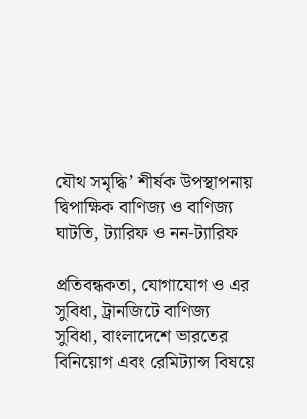যৌথ সমৃদ্ধি’ শীর্ষক উপস্থাপনায় দ্বিপাক্ষিক বাণিজ্য ও বাণিজ্য ঘাটতি, ট্যারিফ ও নন-ট্যারিফ

প্রতিবন্ধকতা, যোগাযোগ ও এর সুবিধা, ট্রানজিটে বাণিজ্য সুবিধা, বাংলাদেশে ভারতের বিনিয়োগ এবং রেমিট্যান্স বিষয়ে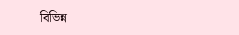বিভিন্ন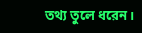তথ্য তুলে ধরেন।